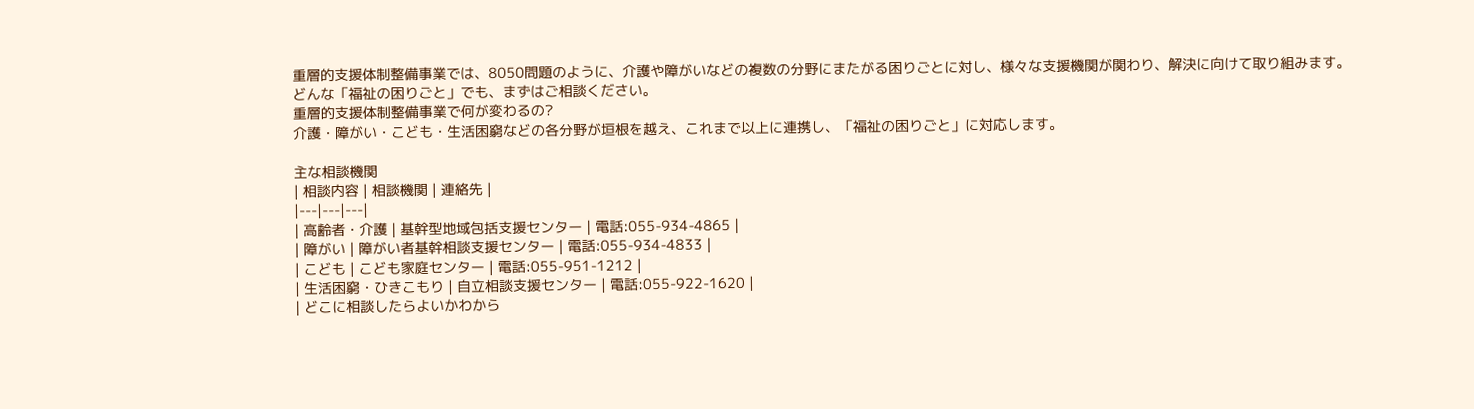重層的支援体制整備事業では、8050問題のように、介護や障がいなどの複数の分野にまたがる困りごとに対し、様々な支援機関が関わり、解決に向けて取り組みます。
どんな「福祉の困りごと」でも、まずはご相談ください。
重層的支援体制整備事業で何が変わるの?
介護・障がい・こども・生活困窮などの各分野が垣根を越え、これまで以上に連携し、「福祉の困りごと」に対応します。

主な相談機関
| 相談内容 | 相談機関 | 連絡先 |
|---|---|---|
| 高齢者・介護 | 基幹型地域包括支援センター | 電話:055-934-4865 |
| 障がい | 障がい者基幹相談支援センター | 電話:055-934-4833 |
| こども | こども家庭センター | 電話:055-951-1212 |
| 生活困窮・ひきこもり | 自立相談支援センター | 電話:055-922-1620 |
| どこに相談したらよいかわから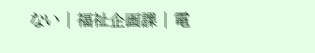ない | 福祉企画課 | 電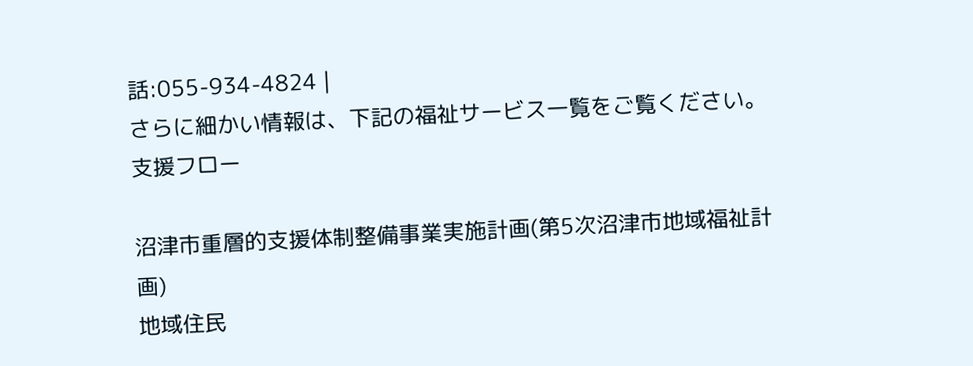話:055-934-4824 |
さらに細かい情報は、下記の福祉サービス一覧をご覧ください。
支援フロー

沼津市重層的支援体制整備事業実施計画(第5次沼津市地域福祉計画)
地域住民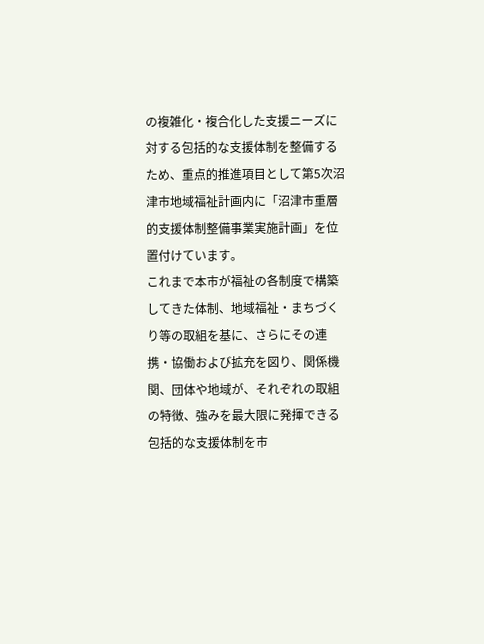の複雑化・複合化した支援ニーズに対する包括的な支援体制を整備するため、重点的推進項目として第5次沼津市地域福祉計画内に「沼津市重層的支援体制整備事業実施計画」を位置付けています。
これまで本市が福祉の各制度で構築してきた体制、地域福祉・まちづくり等の取組を基に、さらにその連携・協働および拡充を図り、関係機関、団体や地域が、それぞれの取組の特徴、強みを最大限に発揮できる包括的な支援体制を市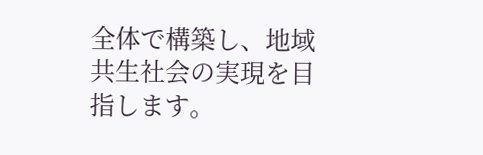全体で構築し、地域共生社会の実現を目指します。